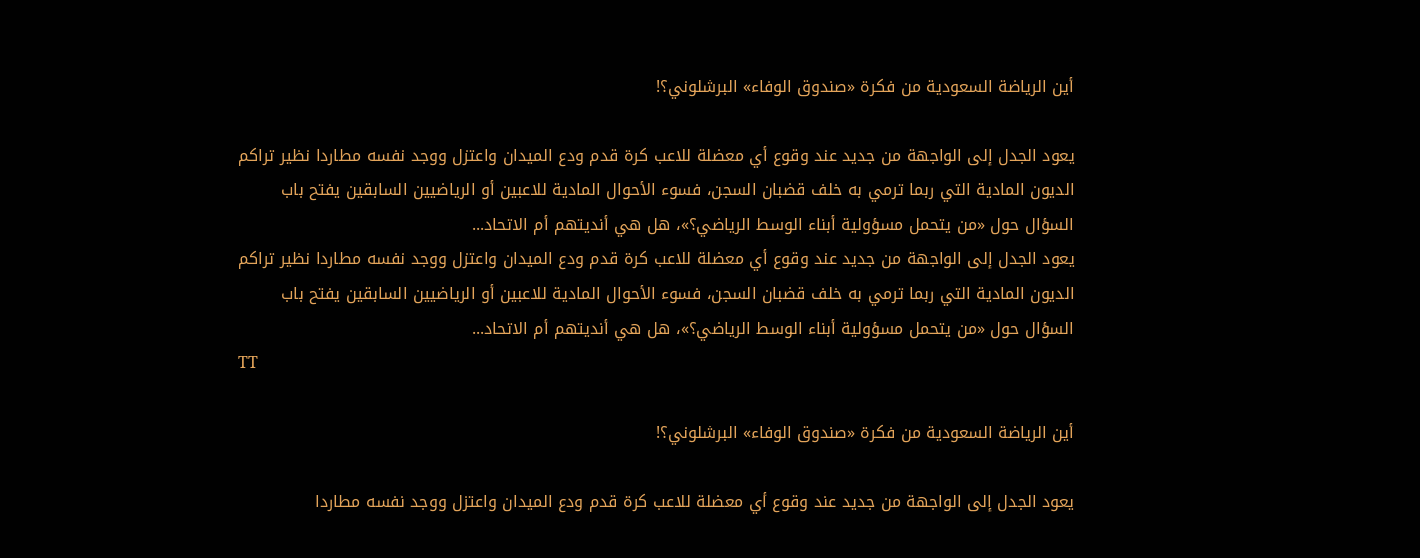أين الرياضة السعودية من فكرة «صندوق الوفاء» البرشلوني؟!

يعود الجدل إلى الواجهة من جديد عند وقوع أي معضلة للاعب كرة قدم ودع الميدان واعتزل ووجد نفسه مطاردا نظير تراكم الديون المادية التي ربما ترمي به خلف قضبان السجن، فسوء الأحوال المادية للاعبين أو الرياضيين السابقين يفتح باب السؤال حول «من يتحمل مسؤولية أبناء الوسط الرياضي؟»، هل هي أنديتهم أم الاتحاد...
يعود الجدل إلى الواجهة من جديد عند وقوع أي معضلة للاعب كرة قدم ودع الميدان واعتزل ووجد نفسه مطاردا نظير تراكم الديون المادية التي ربما ترمي به خلف قضبان السجن، فسوء الأحوال المادية للاعبين أو الرياضيين السابقين يفتح باب السؤال حول «من يتحمل مسؤولية أبناء الوسط الرياضي؟»، هل هي أنديتهم أم الاتحاد...
TT

أين الرياضة السعودية من فكرة «صندوق الوفاء» البرشلوني؟!

يعود الجدل إلى الواجهة من جديد عند وقوع أي معضلة للاعب كرة قدم ودع الميدان واعتزل ووجد نفسه مطاردا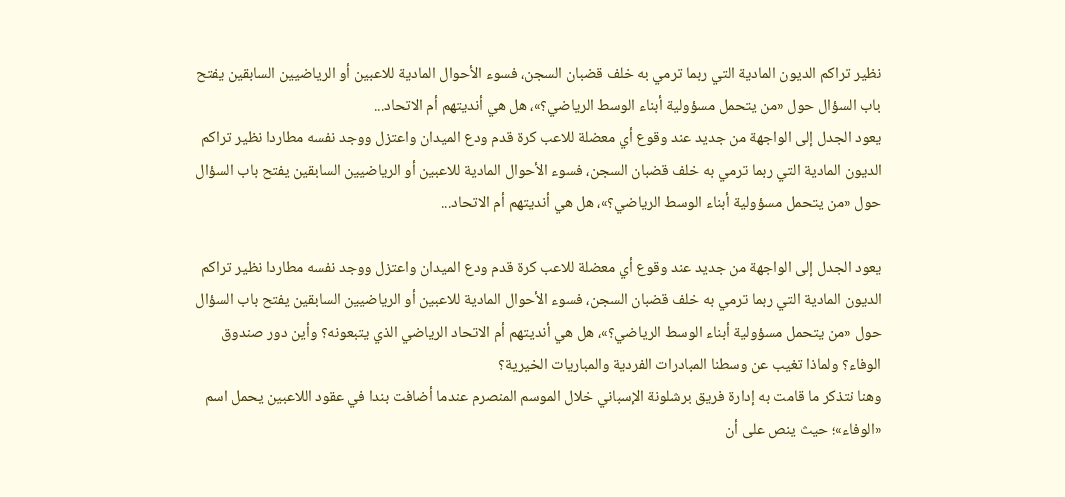نظير تراكم الديون المادية التي ربما ترمي به خلف قضبان السجن، فسوء الأحوال المادية للاعبين أو الرياضيين السابقين يفتح باب السؤال حول «من يتحمل مسؤولية أبناء الوسط الرياضي؟»، هل هي أنديتهم أم الاتحاد...
يعود الجدل إلى الواجهة من جديد عند وقوع أي معضلة للاعب كرة قدم ودع الميدان واعتزل ووجد نفسه مطاردا نظير تراكم الديون المادية التي ربما ترمي به خلف قضبان السجن، فسوء الأحوال المادية للاعبين أو الرياضيين السابقين يفتح باب السؤال حول «من يتحمل مسؤولية أبناء الوسط الرياضي؟»، هل هي أنديتهم أم الاتحاد...

يعود الجدل إلى الواجهة من جديد عند وقوع أي معضلة للاعب كرة قدم ودع الميدان واعتزل ووجد نفسه مطاردا نظير تراكم الديون المادية التي ربما ترمي به خلف قضبان السجن، فسوء الأحوال المادية للاعبين أو الرياضيين السابقين يفتح باب السؤال حول «من يتحمل مسؤولية أبناء الوسط الرياضي؟»، هل هي أنديتهم أم الاتحاد الرياضي الذي يتبعونه؟ وأين دور صندوق الوفاء؟ ولماذا تغيب عن وسطنا المبادرات الفردية والمباريات الخيرية؟
وهنا نتذكر ما قامت به إدارة فريق برشلونة الإسباني خلال الموسم المنصرم عندما أضافت بندا في عقود اللاعبين يحمل اسم «الوفاء»؛ حيث ينص على أن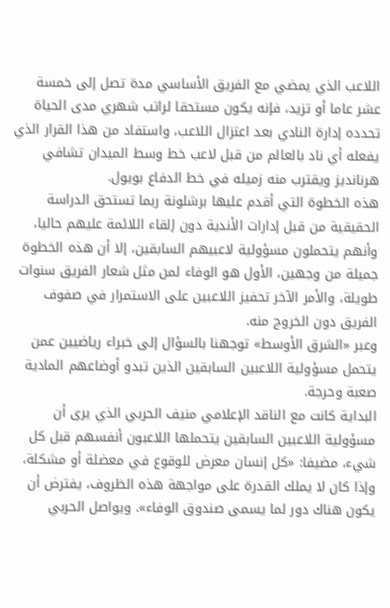اللاعب الذي يمضي مع الفريق الأساسي مدة تصل إلى خمسة عشر عاما أو تزيد، فإنه يكون مستحقا لراتب شهري مدى الحياة تحدده إدارة النادي بعد اعتزال اللاعب، واستفاد من هذا القرار الذي يفعله أي ناد بالعالم من قبل لاعب خط وسط الميدان تشافي هرنانديز ويقترب منه زميله في خط الدفاع بويول.
هذه الخطوة التي أقدم عليها برشلونة ربما تستحق الدراسة الحقيقية من قبل إدارات الأندية دون إلقاء اللائمة عليهم حاليا، وأنهم يتحملون مسؤولية لاعبيهم السابقين، إلا أن هذه الخطوة جميلة من وجهين، الأول هو الوفاء لمن مثل شعار الفريق سنوات طويلة، والأمر الآخر تحفيز اللاعبين على الاستمرار في صفوف الفريق دون الخروج منه.
وعبر «الشرق الأوسط» توجهنا بالسؤال إلى خبراء رياضيين عمن يتحمل مسؤولية اللاعبين السابقين الذين تبدو أوضاعهم المادية صعبة وحرجة.
البداية كانت مع الناقد الإعلامي منيف الحربي الذي يرى أن مسؤولية اللاعبين السابقين يتحملها اللاعبون أنفسهم قبل كل شيء، مضيفا: «كل إنسان معرض للوقوع في معضلة أو مشكلة، وإذا كان لا يملك القدرة على مواجهة هذه الظروف، يفترض أن يكون هناك دور لما يسمى صندوق الوفاء». ويواصل الحربي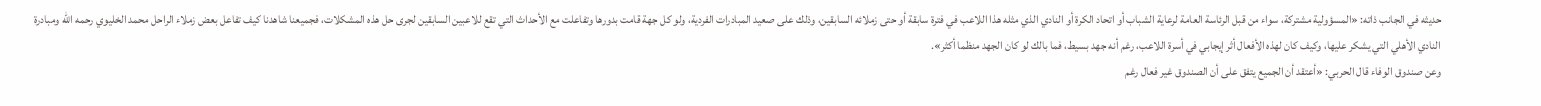حديثه في الجانب ذاته: «المسؤولية مشتركة، سواء من قبل الرئاسة العامة لرعاية الشباب أو اتحاد الكرة أو النادي الذي مثله هذا اللاعب في فترة سابقة أو حتى زملائه السابقين، وذلك على صعيد المبادرات الفردية، ولو كل جهة قامت بدورها وتفاعلت مع الأحداث التي تقع للاعبين السابقين لجرى حل هذه المشكلات، فجميعنا شاهدنا كيف تفاعل بعض زملاء الراحل محمد الخليوي رحمه الله ومبادرة النادي الأهلي التي يشكر عليها، وكيف كان لهذه الأفعال أثر إيجابي في أسرة اللاعب، رغم أنه جهد بسيط، فما بالك لو كان الجهد منظما أكثر».
وعن صندوق الوفاء قال الحربي: «أعتقد أن الجميع يتفق على أن الصندوق غير فعال رغم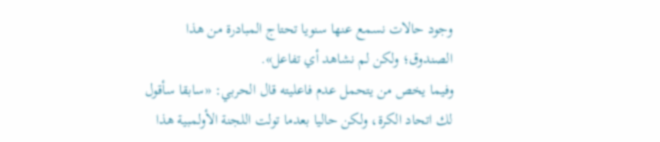وجود حالات نسمع عنها سنويا تحتاج المبادرة من هذا الصندوق؛ ولكن لم نشاهد أي تفاعل».
وفيما يخص من يتحمل عدم فاعليته قال الحربي: «سابقا سأقول لك اتحاد الكرة، ولكن حاليا بعدما تولت اللجنة الأولمبية هذا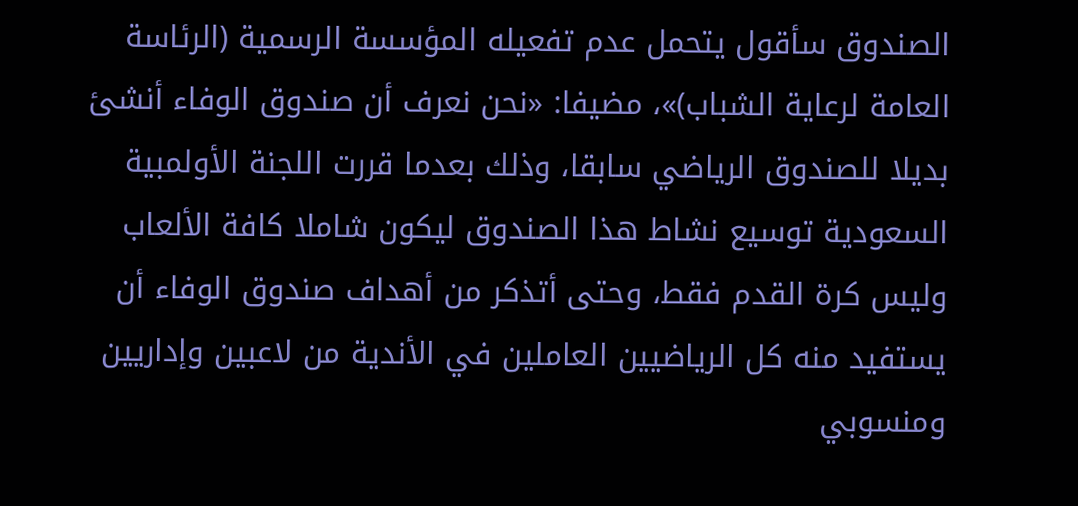الصندوق سأقول يتحمل عدم تفعيله المؤسسة الرسمية (الرئاسة العامة لرعاية الشباب)»، مضيفا: «نحن نعرف أن صندوق الوفاء أنشئ بديلا للصندوق الرياضي سابقا، وذلك بعدما قررت اللجنة الأولمبية السعودية توسيع نشاط هذا الصندوق ليكون شاملا كافة الألعاب وليس كرة القدم فقط، وحتى أتذكر من أهداف صندوق الوفاء أن يستفيد منه كل الرياضيين العاملين في الأندية من لاعبين وإداريين ومنسوبي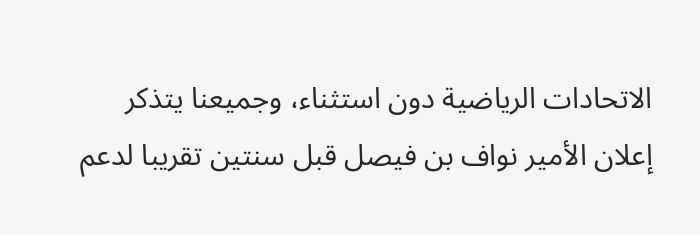الاتحادات الرياضية دون استثناء، وجميعنا يتذكر إعلان الأمير نواف بن فيصل قبل سنتين تقريبا لدعم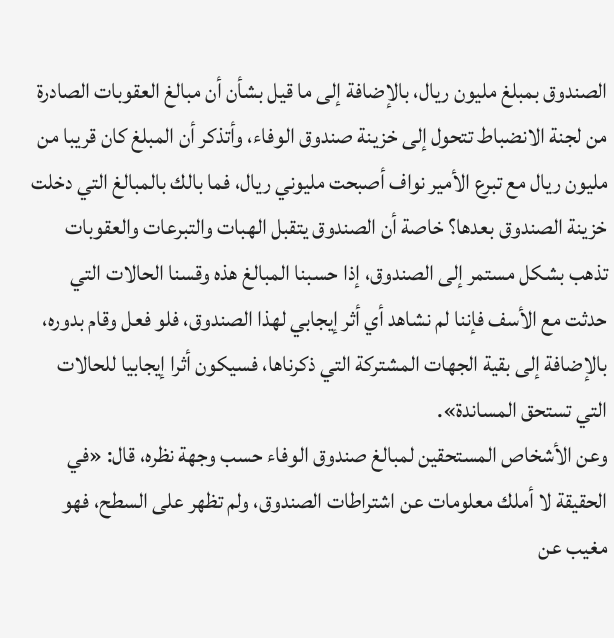الصندوق بمبلغ مليون ريال، بالإضافة إلى ما قيل بشأن أن مبالغ العقوبات الصادرة من لجنة الانضباط تتحول إلى خزينة صندوق الوفاء، وأتذكر أن المبلغ كان قريبا من مليون ريال مع تبرع الأمير نواف أصبحت مليوني ريال، فما بالك بالمبالغ التي دخلت خزينة الصندوق بعدها؟ خاصة أن الصندوق يتقبل الهبات والتبرعات والعقوبات تذهب بشكل مستمر إلى الصندوق، إذا حسبنا المبالغ هذه وقسنا الحالات التي حدثت مع الأسف فإننا لم نشاهد أي أثر إيجابي لهذا الصندوق، فلو فعل وقام بدوره، بالإضافة إلى بقية الجهات المشتركة التي ذكرناها، فسيكون أثرا إيجابيا للحالات التي تستحق المساندة».
وعن الأشخاص المستحقين لمبالغ صندوق الوفاء حسب وجهة نظره، قال: «في الحقيقة لا أملك معلومات عن اشتراطات الصندوق، ولم تظهر على السطح، فهو مغيب عن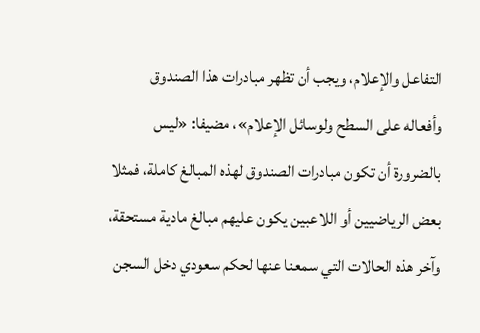التفاعل والإعلام، ويجب أن تظهر مبادرات هذا الصندوق وأفعاله على السطح ولوسائل الإعلام»، مضيفا: «ليس بالضرورة أن تكون مبادرات الصندوق لهذه المبالغ كاملة، فمثلا بعض الرياضيين أو اللاعبين يكون عليهم مبالغ مادية مستحقة، وآخر هذه الحالات التي سمعنا عنها لحكم سعودي دخل السجن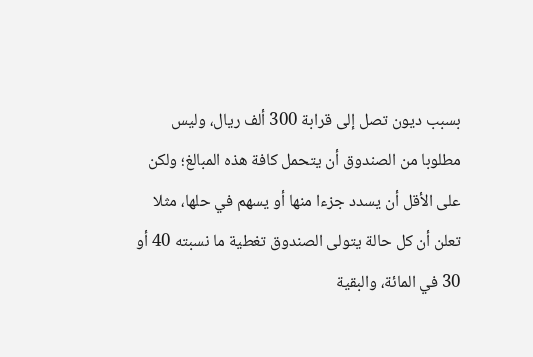بسبب ديون تصل إلى قرابة 300 ألف ريال، وليس مطلوبا من الصندوق أن يتحمل كافة هذه المبالغ؛ ولكن على الأقل أن يسدد جزءا منها أو يسهم في حلها، مثلا تعلن أن كل حالة يتولى الصندوق تغطية ما نسبته 40 أو 30 في المائة، والبقية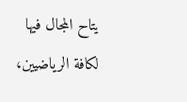يتاح المجال فيها لكافة الرياضيين،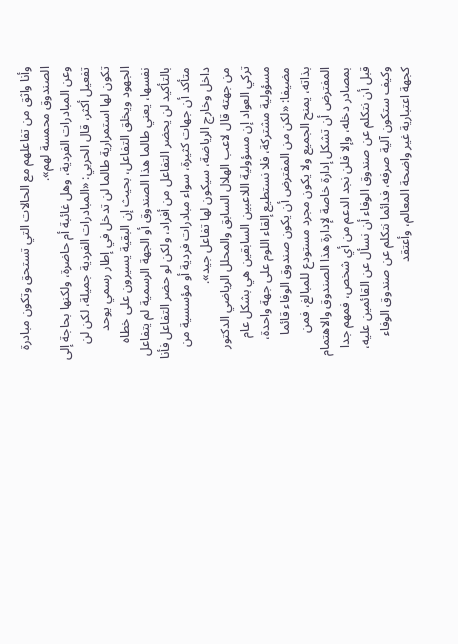وأنا واثق من تفاعلهم مع الحالات التي تستحق وتكون مبادرة الصندوق محمسة لهم».
وعن المبادرات الفردية، وهل غائبة أم حاضرة، ولكنها بحاجة إلى تفعيل أكثر، قال الحربي: «المبادرات الفردية جميلة، لكن لن تكون لها استمرارية طالما لن تدخل في إطار رسمي يوحد الجهود ويخلق التفاعل، بحيث إن البقية يسيرون على خطاه نفسها، يعني طالما هذا الصندوق أو الجهة الرسمية لم يتفاعل بالتأكيد لن يحضر التفاعل من أفراد، ولكن لو حضر التفاعل فأنا متأكد أن جهات كثيرة، سواء مبادرات فردية أو مؤسسية من داخل وخارج الرياضة، سيكون لها تفاعل جيد».
من جهته قال لاعب الهلال السابق والمحلل الرياضي الدكتور تركي العواد إن مسؤولية اللاعبين السابقين هي بشكل عام مسؤولية مشتركة، فلا نستطيع إلقاء اللوم على جهة واحدة، مضيفا: «لكن من المفترض أن يكون صندوق الوفاء قائما بذاته، يمنح الجميع ولا يكون مجرد مستودع للمبالغ، فمن المفترض أن تشكل إدارة خاصة لإدارة هذا الصندوق والاهتمام بمصادر دخله، وإلا فلن نجد الدعم من أي شخص، فمهم جدا قبل أن نتكلم عن صندوق الوفاء أن نسأل عن القائمين عليه، وكيف ستكون آلية صرفه، فدائما نتكلم عن صندوق الوفاء كجهة اعتبارية غير واضحة المعالم، وأعتقد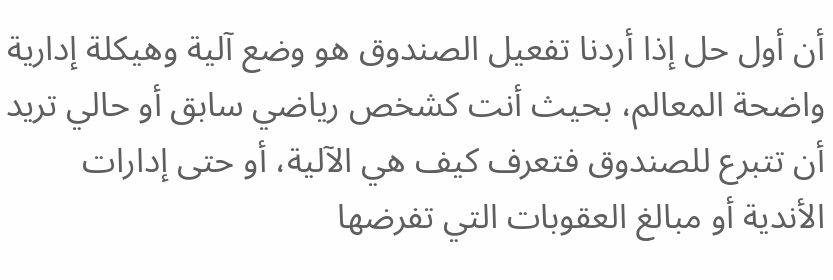أن أول حل إذا أردنا تفعيل الصندوق هو وضع آلية وهيكلة إدارية واضحة المعالم، بحيث أنت كشخص رياضي سابق أو حالي تريد أن تتبرع للصندوق فتعرف كيف هي الآلية، أو حتى إدارات الأندية أو مبالغ العقوبات التي تفرضها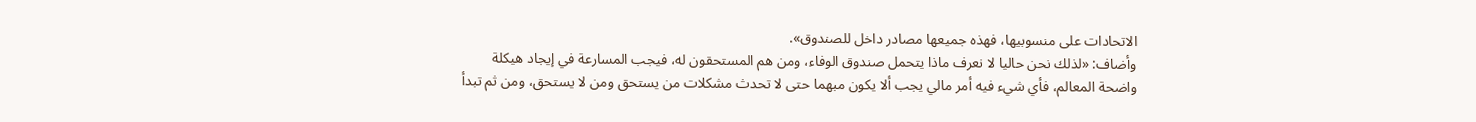الاتحادات على منسوبيها، فهذه جميعها مصادر داخل للصندوق».
وأضاف: «لذلك نحن حاليا لا نعرف ماذا يتحمل صندوق الوفاء، ومن هم المستحقون له، فيجب المسارعة في إيجاد هيكلة واضحة المعالم، فأي شيء فيه أمر مالي يجب ألا يكون مبهما حتى لا تحدث مشكلات من يستحق ومن لا يستحق، ومن ثم تبدأ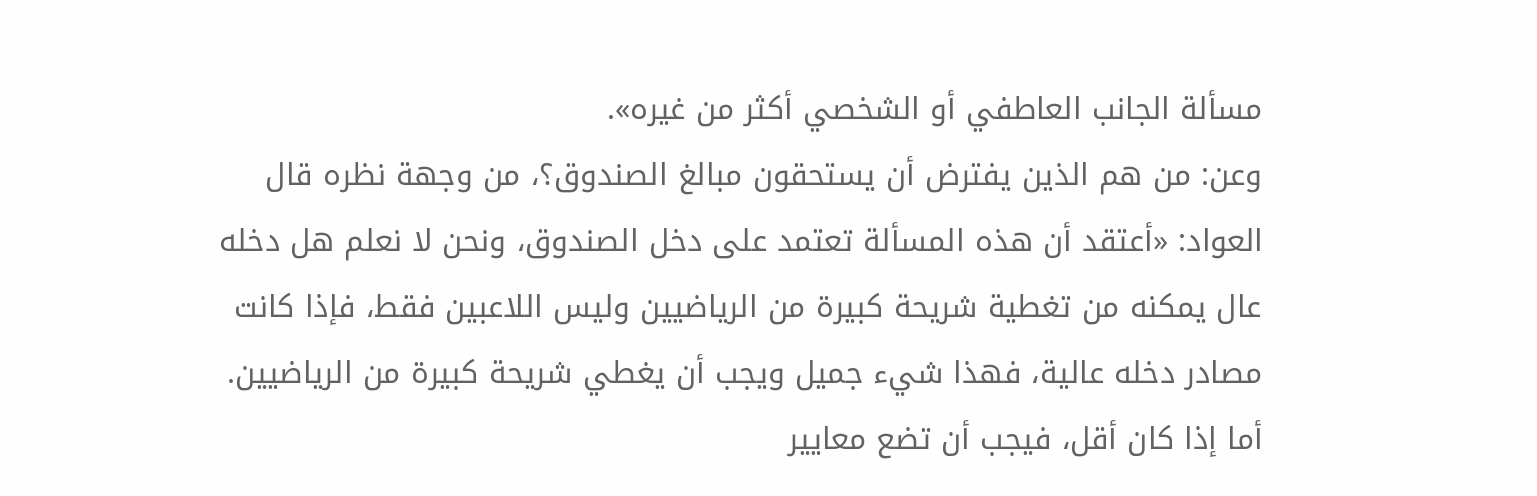مسألة الجانب العاطفي أو الشخصي أكثر من غيره».
وعن: من هم الذين يفترض أن يستحقون مبالغ الصندوق؟، من وجهة نظره قال العواد: «أعتقد أن هذه المسألة تعتمد على دخل الصندوق، ونحن لا نعلم هل دخله عال يمكنه من تغطية شريحة كبيرة من الرياضيين وليس اللاعبين فقط، فإذا كانت مصادر دخله عالية، فهذا شيء جميل ويجب أن يغطي شريحة كبيرة من الرياضيين. أما إذا كان أقل، فيجب أن تضع معايير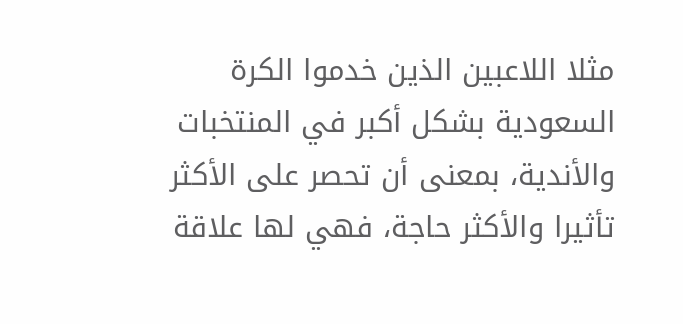مثلا اللاعبين الذين خدموا الكرة السعودية بشكل أكبر في المنتخبات والأندية، بمعنى أن تحصر على الأكثر تأثيرا والأكثر حاجة، فهي لها علاقة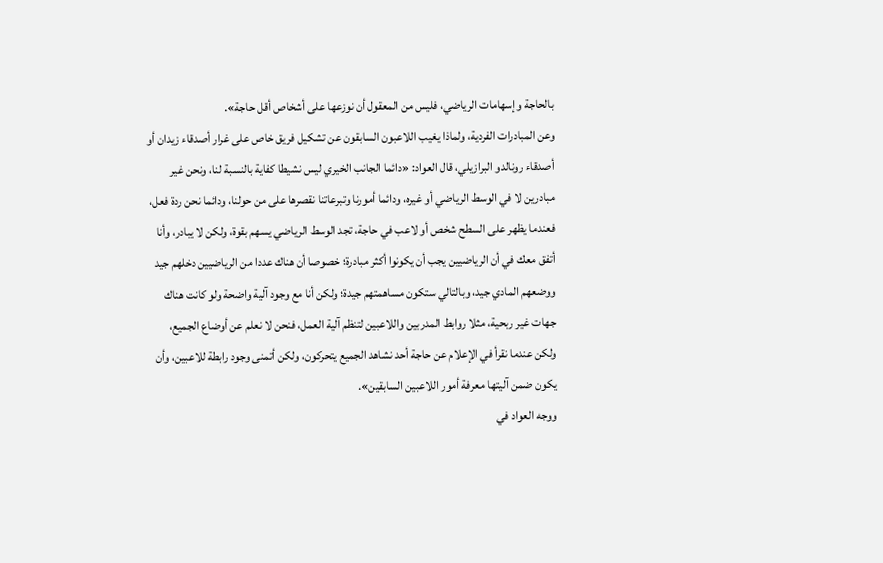بالحاجة وإسهامات الرياضي، فليس من المعقول أن نوزعها على أشخاص أقل حاجة».
وعن المبادرات الفردية، ولماذا يغيب اللاعبون السابقون عن تشكيل فريق خاص على غرار أصدقاء زيدان أو أصدقاء رونالدو البرازيلي، قال العواد: «دائما الجانب الخيري ليس نشيطا كفاية بالنسبة لنا، ونحن غير مبادرين لا في الوسط الرياضي أو غيره، ودائما أمورنا وتبرعاتنا نقصرها على من حولنا، ودائما نحن ردة فعل، فعندما يظهر على السطح شخص أو لاعب في حاجة، تجد الوسط الرياضي يسهم بقوة، ولكن لا يبادر، وأنا أتفق معك في أن الرياضيين يجب أن يكونوا أكثر مبادرة؛ خصوصا أن هناك عددا من الرياضيين دخلهم جيد ووضعهم المادي جيد، وبالتالي ستكون مساهمتهم جيدة؛ ولكن أنا مع وجود آلية واضحة ولو كانت هناك جهات غير ربحية، مثلا روابط المدربين واللاعبين لتنظم آلية العمل، فنحن لا نعلم عن أوضاع الجميع، ولكن عندما نقرأ في الإعلام عن حاجة أحد نشاهد الجميع يتحركون، ولكن أتمنى وجود رابطة للاعبين، وأن يكون ضمن آليتها معرفة أمور اللاعبين السابقين».
ووجه العواد في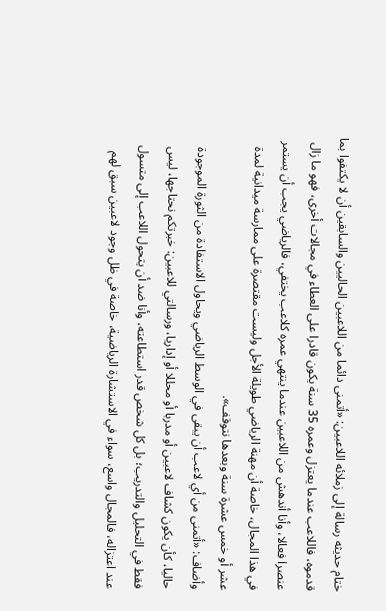ختام حديثه رسالة إلى زملائه اللاعبين: «أتمنى دائما من اللاعبين الحاليين والسابقين أن لا يكتفوا بما قدموه، فاللاعب عندما يعتزل وعمره 35 سنة يكون قادرا على العطاء في مجالات أخرى، فهو ما زال عنصرا فعالا، وأنا أندهش من اللاعبين عندما ينتهي عمره كلاعب يختفي، فالرياضي يجب أن يستمر في هذا المجال، خاصة أن مهنة الرياضي طويلة الأجل وليست مقتصرة على ممارسة ميدانية لمدة عشر أو خمس عشرة سنة وبعدها نتوقف».
وأضاف: «أتمنى من أي لاعب أن يبقى في الوسط الرياضي ويحاول الاستفادة من الثورة الموجودة حاليا، كأن يكون كشاف لاعبين أو مدربا أو محللا أو إداريا، ورسالتي للاعبين: خبرتكم نحتاجها، ليس فقط في التحليل والتدريب؛ بل كل شخص قدر استطاعته، وأنا ضد أن يتحول اللاعب إلى متسول عند اعتزاله، فالمجال واسع، سواء في الاستشارة الرياضية، خاصة في ظل وجود لاعبين سبق لهم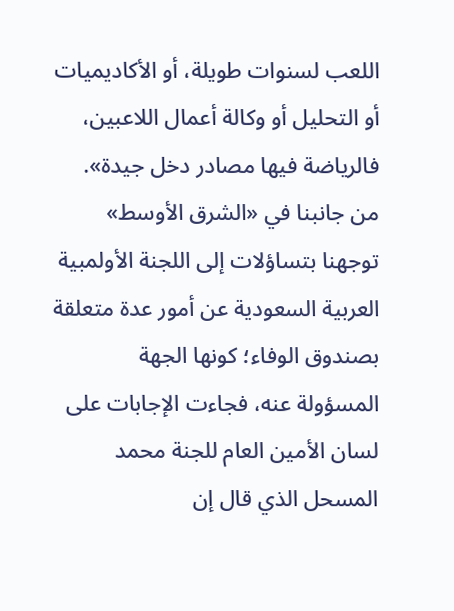اللعب لسنوات طويلة، أو الأكاديميات أو التحليل أو وكالة أعمال اللاعبين، فالرياضة فيها مصادر دخل جيدة».
من جانبنا في «الشرق الأوسط» توجهنا بتساؤلات إلى اللجنة الأولمبية العربية السعودية عن أمور عدة متعلقة بصندوق الوفاء؛ كونها الجهة المسؤولة عنه، فجاءت الإجابات على لسان الأمين العام للجنة محمد المسحل الذي قال إن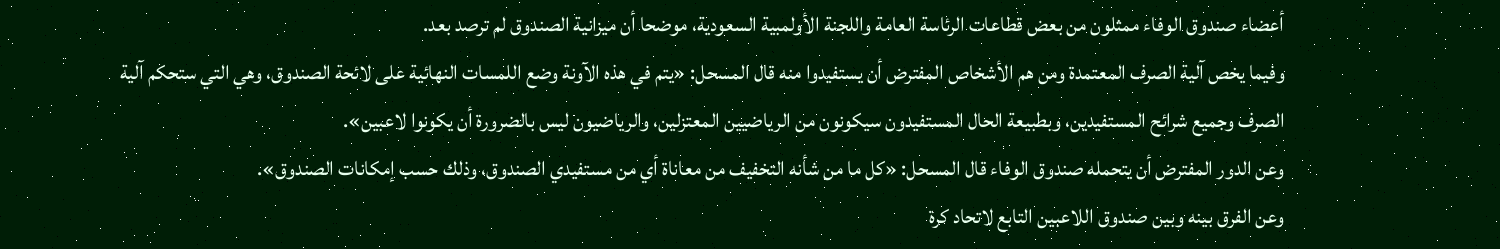أعضاء صندوق الوفاء ممثلون من بعض قطاعات الرئاسة العامة واللجنة الأولمبية السعودية، موضحا أن ميزانية الصندوق لم ترصد بعد.
وفيما يخص آلية الصرف المعتمدة ومن هم الأشخاص المفترض أن يستفيدوا منه قال المسحل: «يتم في هذه الآونة وضع اللمسات النهائية على لائحة الصندوق، وهي التي ستحكم آلية الصرف وجميع شرائح المستفيدين، وبطبيعة الحال المستفيدون سيكونون من الرياضيين المعتزلين، والرياضيون ليس بالضرورة أن يكونوا لاعبين».
وعن الدور المفترض أن يتحمله صندوق الوفاء قال المسحل: «كل ما من شأنه التخفيف من معاناة أي من مستفيدي الصندوق، وذلك حسب إمكانات الصندوق».
وعن الفرق بينه وبين صندوق اللاعبين التابع لاتحاد كرة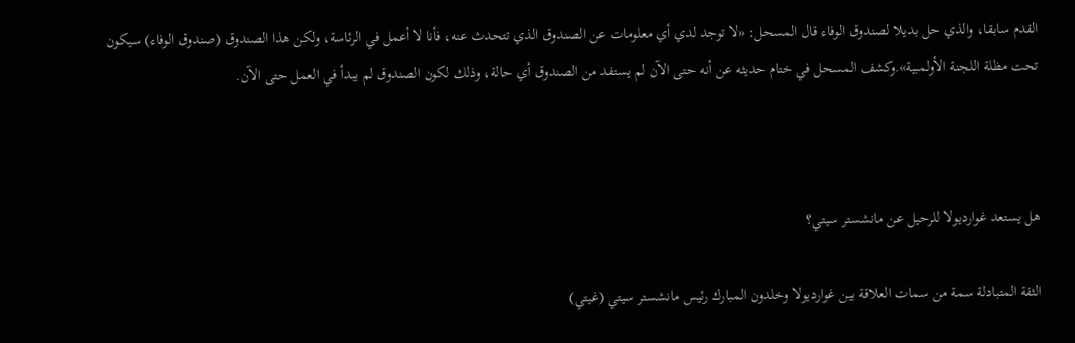القدم سابقا، والذي حل بديلا لصندوق الوفاء قال المسحل: «لا توجد لدي أي معلومات عن الصندوق الذي تتحدث عنه، فأنا لا أعمل في الرئاسة، ولكن هذا الصندوق (صندوق الوفاء) سيكون تحت مظلة اللجنة الأولمبية».وكشف المسحل في ختام حديثه عن أنه حتى الآن لم يستفد من الصندوق أي حالة، وذلك لكون الصندوق لم يبدأ في العمل حتى الآن.



هل يستعد غوارديولا للرحيل عن مانشستر سيتي؟

الثقة المتبادلة سمة من سمات العلاقة بين غوارديولا وخلدون المبارك رئيس مانشستر سيتي (غيتي)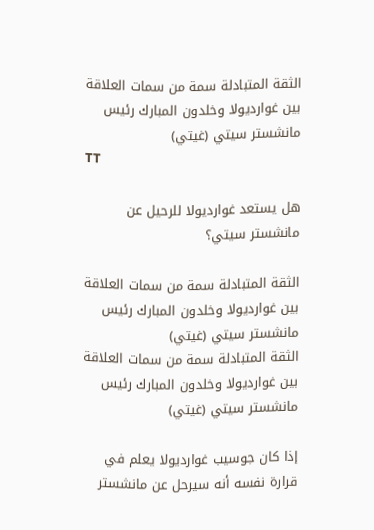الثقة المتبادلة سمة من سمات العلاقة بين غوارديولا وخلدون المبارك رئيس مانشستر سيتي (غيتي)
TT

هل يستعد غوارديولا للرحيل عن مانشستر سيتي؟

الثقة المتبادلة سمة من سمات العلاقة بين غوارديولا وخلدون المبارك رئيس مانشستر سيتي (غيتي)
الثقة المتبادلة سمة من سمات العلاقة بين غوارديولا وخلدون المبارك رئيس مانشستر سيتي (غيتي)

إذا كان جوسيب غوارديولا يعلم في قرارة نفسه أنه سيرحل عن مانشستر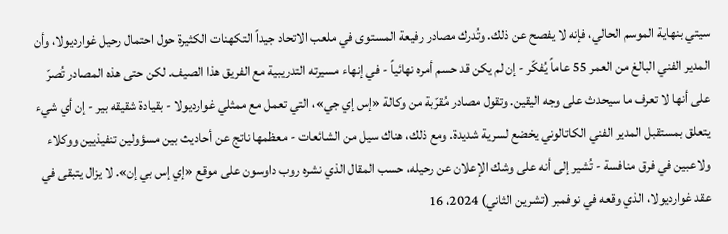سيتي بنهاية الموسم الحالي، فإنه لا يفصح عن ذلك. وتُدرك مصادر رفيعة المستوى في ملعب الاتحاد جيداً التكهنات الكثيرة حول احتمال رحيل غوارديولا، وأن المدير الفني البالغ من العمر 55 عاماً يُفكّر - إن لم يكن قد حسم أمره نهائياً - في إنهاء مسيرته التدريبية مع الفريق هذا الصيف. لكن حتى هذه المصادر تُصرّ على أنها لا تعرف ما سيحدث على وجه اليقين. وتقول مصادر مُقرّبة من وكالة «إس إي جي»، التي تعمل مع ممثلي غوارديولا - بقيادة شقيقه بير - إن أي شيء يتعلق بمستقبل المدير الفني الكاتالوني يخضع لسرية شديدة. ومع ذلك، هناك سيل من الشائعات - معظمها ناتج عن أحاديث بين مسؤولين تنفيذيين ووكلاء ولاعبين في فرق منافسة - تُشير إلى أنه على وشك الإعلان عن رحيله، حسب المقال الذي نشره روب داوسون على موقع «إي إس بي إن». لا يزال يتبقى في عقد غوارديولا، الذي وقعه في نوفمبر (تشرين الثاني) 2024، 16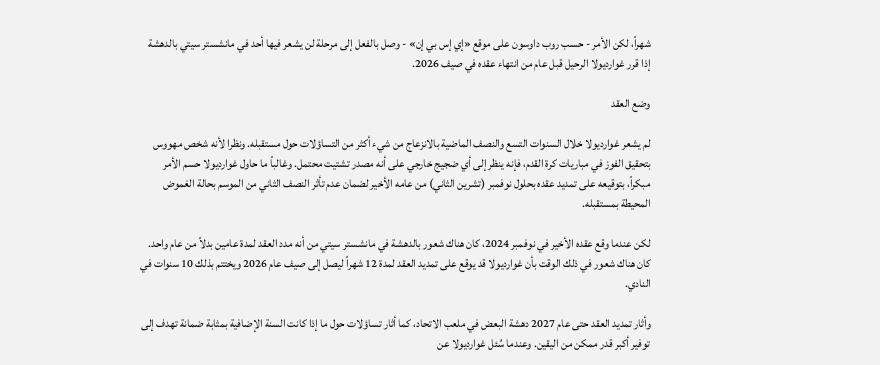شهراً، لكن الأمر - حسب روب داوسون على موقع «إي إس بي إن» - وصل بالفعل إلى مرحلة لن يشعر فيها أحد في مانشستر سيتي بالدهشة إذا قرر غوارديولا الرحيل قبل عام من انتهاء عقده في صيف 2026.

وضع العقد

لم يشعر غوارديولا خلال السنوات التسع والنصف الماضية بالانزعاج من شيء أكثر من التساؤلات حول مستقبله. ونظرا لأنه شخص مهووس بتحقيق الفوز في مباريات كرة القدم، فإنه ينظر إلى أي ضجيج خارجي على أنه مصدر تشتيت محتمل. وغالباً ما حاول غوارديولا حسم الأمر مبكراً، بتوقيعه على تمديد عقده بحلول نوفمبر (تشرين الثاني) من عامه الأخير لضمان عدم تأثر النصف الثاني من الموسم بحالة الغموض المحيطة بمستقبله.

لكن عندما وقع عقده الأخير في نوفمبر 2024، كان هناك شعور بالدهشة في مانشستر سيتي من أنه مدد العقد لمدة عامين بدلاً من عام واحد. كان هناك شعور في ذلك الوقت بأن غوارديولا قد يوقع على تمديد العقد لمدة 12 شهراً ليصل إلى صيف عام 2026 ويختتم بذلك 10 سنوات في النادي.

وأثار تمديد العقد حتى عام 2027 دهشة البعض في ملعب الاتحاد، كما أثار تساؤلات حول ما إذا كانت السنة الإضافية بمثابة ضمانة تهدف إلى توفير أكبر قدر ممكن من اليقين. وعندما سُئل غوارديولا عن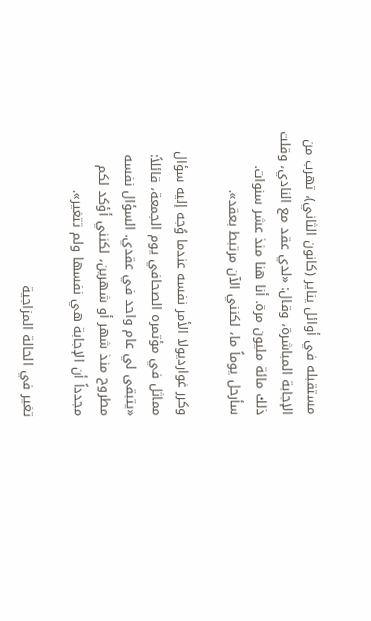مستقبله في أوائل يناير (كانون الثاني)، تهرب من الإجابة المباشرة، وقال: «لدي عقد مع النادي، وقلت ذلك مائة مليون مرة. أنا هنا منذ عشر سنوات. سأرحل يوماً ما، لكنني الآن مرتبط بعقد».

وكرر غوارديولا الأمر نفسه عندما وُجه إليه سؤال مماثل في مؤتمره الصحافي يوم الجمعة، قائلاً: «يتبقى لي عام واحد في عقدي. السؤال نفسه مطروح منذ شهر أو شهرين، لكنني أؤكد لكم مجدداً أن الإجابة هي نفسها ولم تتغير».

تغير في الحالة المزاجية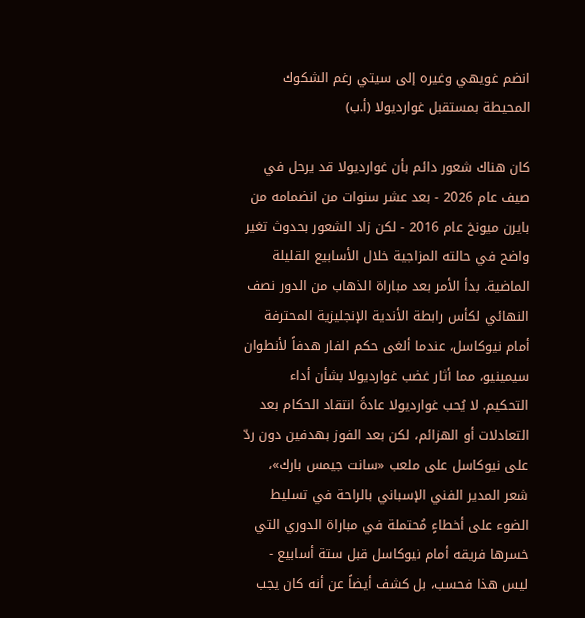انضم غويهي وغيره إلى سيتي رغم الشكوك المحيطة بمستقبل غوارديولا (أ.ب)

كان هناك شعور دائم بأن غوارديولا قد يرحل في صيف عام 2026 - بعد عشر سنوات من انضمامه من بايرن ميونخ عام 2016 - لكن زاد الشعور بحدوث تغير واضح في حالته المزاجية خلال الأسابيع القليلة الماضية. بدأ الأمر بعد مباراة الذهاب من الدور نصف النهائي لكأس رابطة الأندية الإنجليزية المحترفة أمام نيوكاسل، عندما ألغى حكم الفار هدفاً لأنطوان سيمينيو، مما أثار غضب غوارديولا بشأن أداء التحكيم. لا يُحب غوارديولا عادةً انتقاد الحكام بعد التعادلات أو الهزائم، لكن بعد الفوز بهدفين دون ردّ على نيوكاسل على ملعب «سانت جيمس بارك»، شعر المدير الفني الإسباني بالراحة في تسليط الضوء على أخطاءٍ مُحتملة في مباراة الدوري التي خسرها فريقه أمام نيوكاسل قبل ستة أسابيع - ليس هذا فحسب، بل كشف أيضاً عن أنه كان يجب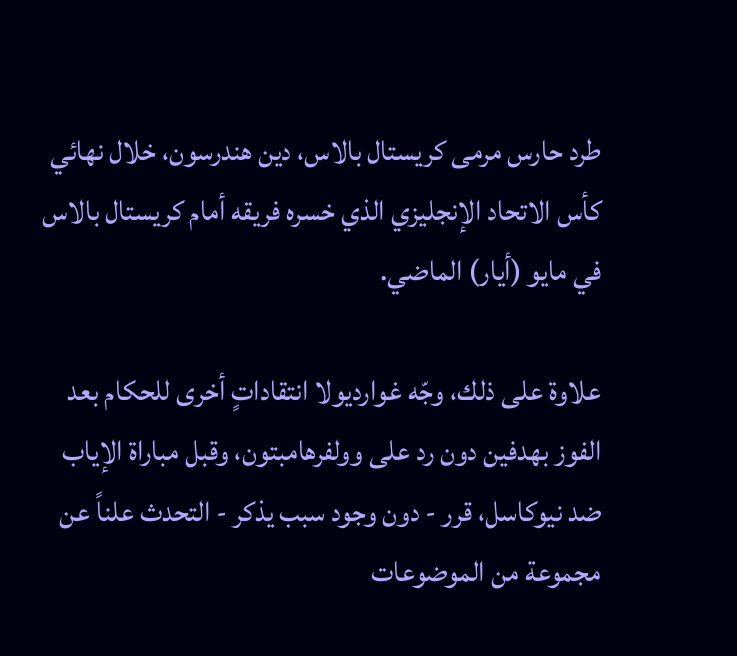طرد حارس مرمى كريستال بالاس، دين هندرسون، خلال نهائي كأس الاتحاد الإنجليزي الذي خسره فريقه أمام كريستال بالاس في مايو (أيار) الماضي.

علاوة على ذلك، وجّه غوارديولا انتقاداتٍ أخرى للحكام بعد الفوز بهدفين دون رد على وولفرهامبتون، وقبل مباراة الإياب ضد نيوكاسل، قرر - دون وجود سبب يذكر - التحدث علناً عن مجموعة من الموضوعات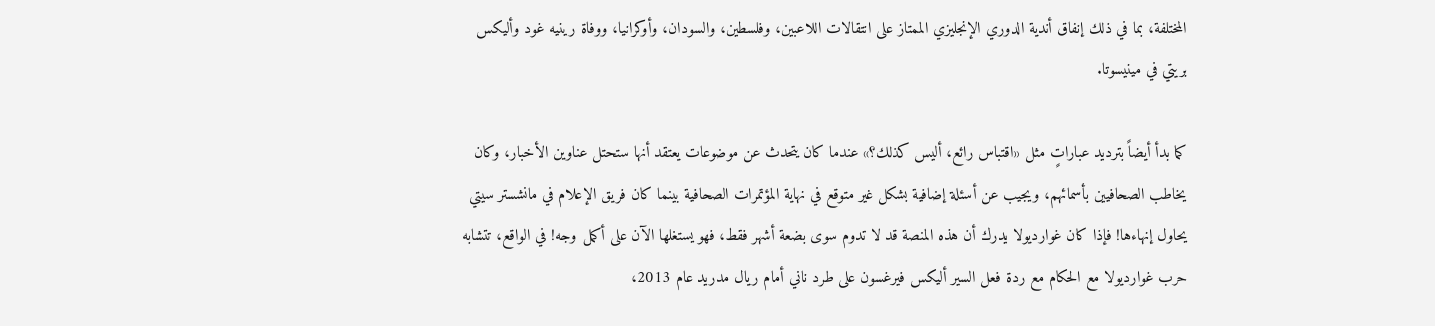المختلفة، بما في ذلك إنفاق أندية الدوري الإنجليزي الممتاز على انتقالات اللاعبين، وفلسطين، والسودان، وأوكرانيا، ووفاة رينيه غود وأليكس بريتي في مينيسوتا.

كما بدأ أيضاً بترديد عباراتٍ مثل «اقتباس رائع، أليس كذلك؟» عندما كان يتحدث عن موضوعات يعتقد أنها ستحتل عناوين الأخبار، وكان يخاطب الصحافيين بأسمائهم، ويجيب عن أسئلة إضافية بشكل غير متوقع في نهاية المؤتمرات الصحافية بينما كان فريق الإعلام في مانشستر سيتي يحاول إنهاءها! فإذا كان غوارديولا يدرك أن هذه المنصة قد لا تدوم سوى بضعة أشهر فقط، فهو يستغلها الآن على أكمل وجه! في الواقع، تتشابه حرب غوارديولا مع الحكام مع ردة فعل السير أليكس فيرغسون على طرد ناني أمام ريال مدريد عام 2013،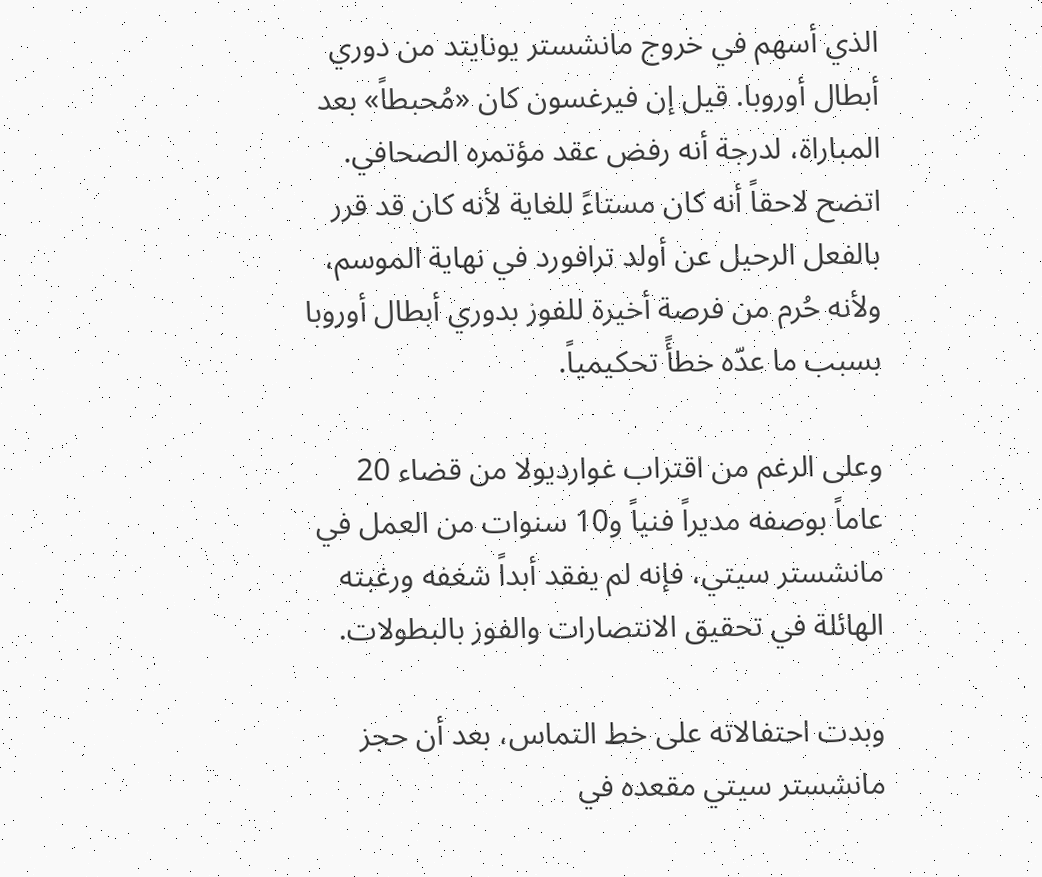الذي أسهم في خروج مانشستر يونايتد من دوري أبطال أوروبا. قيل إن فيرغسون كان «مُحبطاً» بعد المباراة، لدرجة أنه رفض عقد مؤتمره الصحافي. اتضح لاحقاً أنه كان مستاءً للغاية لأنه كان قد قرر بالفعل الرحيل عن أولد ترافورد في نهاية الموسم، ولأنه حُرم من فرصة أخيرة للفوز بدوري أبطال أوروبا بسبب ما عدّه خطأً تحكيمياً.

وعلى الرغم من اقتراب غوارديولا من قضاء 20 عاماً بوصفه مديراً فنياً و10 سنوات من العمل في مانشستر سيتي، فإنه لم يفقد أبداً شغفه ورغبته الهائلة في تحقيق الانتصارات والفوز بالبطولات.

وبدت احتفالاته على خط التماس، بعد أن حجز مانشستر سيتي مقعده في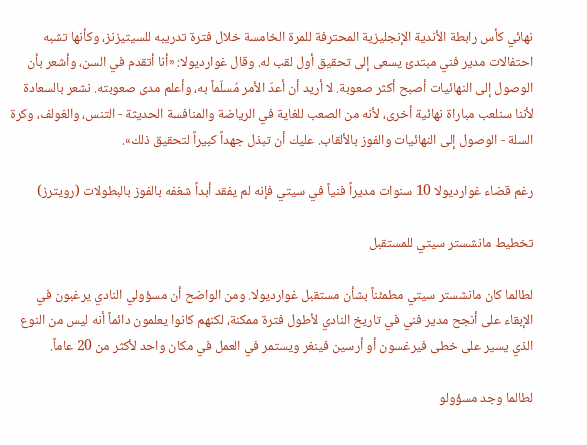نهائي كأس رابطة الأندية الإنجليزية المحترفة للمرة الخامسة خلال فترة تدريبه للسيتيزنز، وكأنها تشبه احتفالات مدير فني مبتدئ يسعى إلى تحقيق أول لقب له. وقال غوارديولا: «أنا أتقدم في السن، وأشعر بأن الوصول إلى النهائيات أصبح أكثر صعوبة. لا أريد أن أعدّ الأمر مُسلّماً به، وأعلم مدى صعوبته. نشعر بالسعادة لأننا سنلعب مباراة نهائية أخرى، لأنه من الصعب للغاية في الرياضة والمنافسة الحديثة - التنس، والغولف، وكرة السلة - الوصول إلى النهائيات والفوز بالألقاب. عليك أن تبذل جهداً كبيراً لتحقيق ذلك».

رغم قضاء غوارديولا 10 سنوات مديراً فنياً في سيتي فإنه لم يفقد أبداً شغفه بالفوز بالبطولات (رويترز)

تخطيط مانشستر سيتي للمستقبل

لطالما كان مانشستر سيتي مطمئناً بشأن مستقبل غوارديولا. ومن الواضح أن مسؤولي النادي يرغبون في الإبقاء على أنجح مدير فني في تاريخ النادي لأطول فترة ممكنة، لكنهم كانوا يعلمون دائماً أنه ليس من النوع الذي يسير على خطى فيرغسون أو أرسين فينغر ويستمر في العمل في مكان واحد لأكثر من 20 عاماً.

لطالما وجد مسؤولو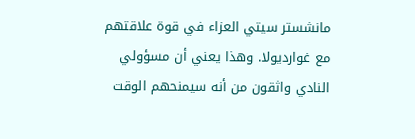مانشستر سيتي العزاء في قوة علاقتهم مع غوارديولا. وهذا يعني أن مسؤولي النادي واثقون من أنه سيمنحهم الوقت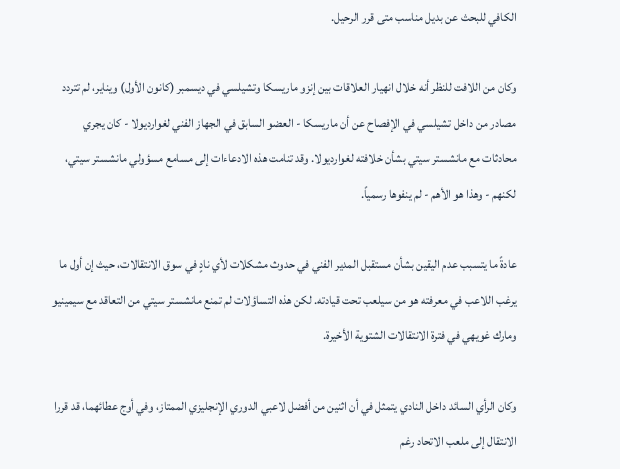الكافي للبحث عن بديل مناسب متى قرر الرحيل.

وكان من اللافت للنظر أنه خلال انهيار العلاقات بين إنزو ماريسكا وتشيلسي في ديسمبر (كانون الأول) ويناير، لم تتردد مصادر من داخل تشيلسي في الإفصاح عن أن ماريسكا - العضو السابق في الجهاز الفني لغوارديولا - كان يجري محادثات مع مانشستر سيتي بشأن خلافته لغوارديولا. وقد تنامت هذه الادعاءات إلى مسامع مسؤولي مانشستر سيتي، لكنهم - وهذا هو الأهم - لم ينفوها رسمياً.

عادةً ما يتسبب عدم اليقين بشأن مستقبل المدير الفني في حدوث مشكلات لأي نادٍ في سوق الانتقالات، حيث إن أول ما يرغب اللاعب في معرفته هو من سيلعب تحت قيادته. لكن هذه التساؤلات لم تمنع مانشستر سيتي من التعاقد مع سيمينيو ومارك غويهي في فترة الانتقالات الشتوية الأخيرة.

وكان الرأي السائد داخل النادي يتمثل في أن اثنين من أفضل لاعبي الدوري الإنجليزي الممتاز، وفي أوج عطائهما، قد قررا الانتقال إلى ملعب الاتحاد رغم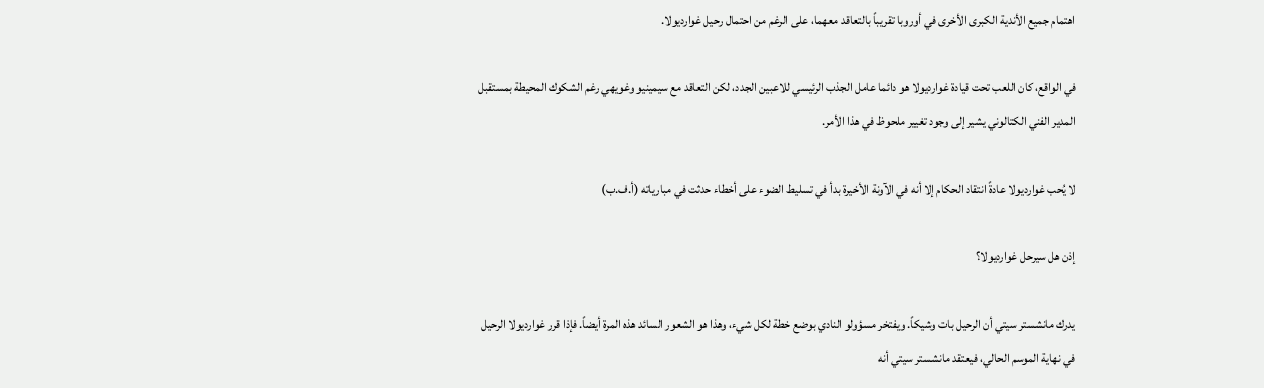اهتمام جميع الأندية الكبرى الأخرى في أوروبا تقريباً بالتعاقد معهما، على الرغم من احتمال رحيل غوارديولا.

في الواقع، كان اللعب تحت قيادة غوارديولا هو دائما عامل الجذب الرئيسي للاعبين الجدد، لكن التعاقد مع سيمينيو وغويهي رغم الشكوك المحيطة بمستقبل المدير الفني الكتالوني يشير إلى وجود تغيير ملحوظ في هذا الأمر.

لا يُحب غوارديولا عادةً انتقاد الحكام إلا أنه في الآونة الأخيرة بدأ في تسليط الضوء على أخطاء حدثت في مبارياته (أ.ف.ب)

إذن هل سيرحل غوارديولا؟

يدرك مانشستر سيتي أن الرحيل بات وشيكاً. ويفتخر مسؤولو النادي بوضع خطة لكل شيء، وهذا هو الشعور السائد هذه المرة أيضاً. فإذا قرر غوارديولا الرحيل في نهاية الموسم الحالي، فيعتقد مانشستر سيتي أنه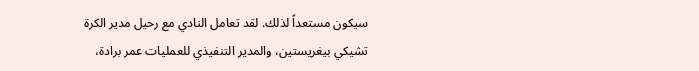سيكون مستعداً لذلك. لقد تعامل النادي مع رحيل مدير الكرة تشيكي بيغريستين، والمدير التنفيذي للعمليات عمر برادة،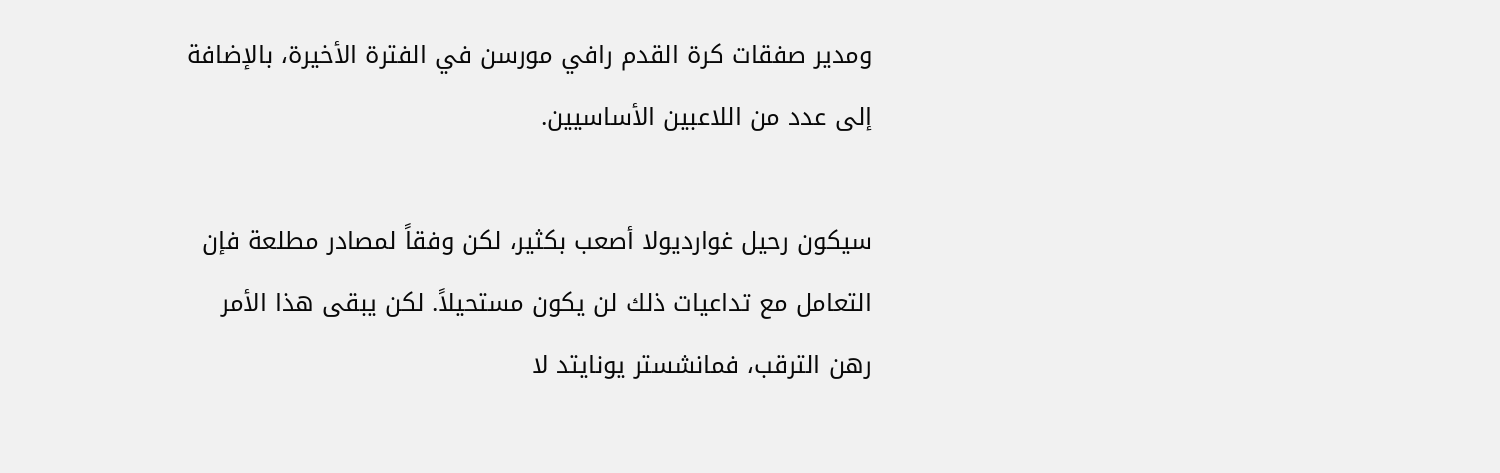ومدير صفقات كرة القدم رافي مورسن في الفترة الأخيرة، بالإضافة إلى عدد من اللاعبين الأساسيين.

سيكون رحيل غوارديولا أصعب بكثير، لكن وفقاً لمصادر مطلعة فإن التعامل مع تداعيات ذلك لن يكون مستحيلاً. لكن يبقى هذا الأمر رهن الترقب، فمانشستر يونايتد لا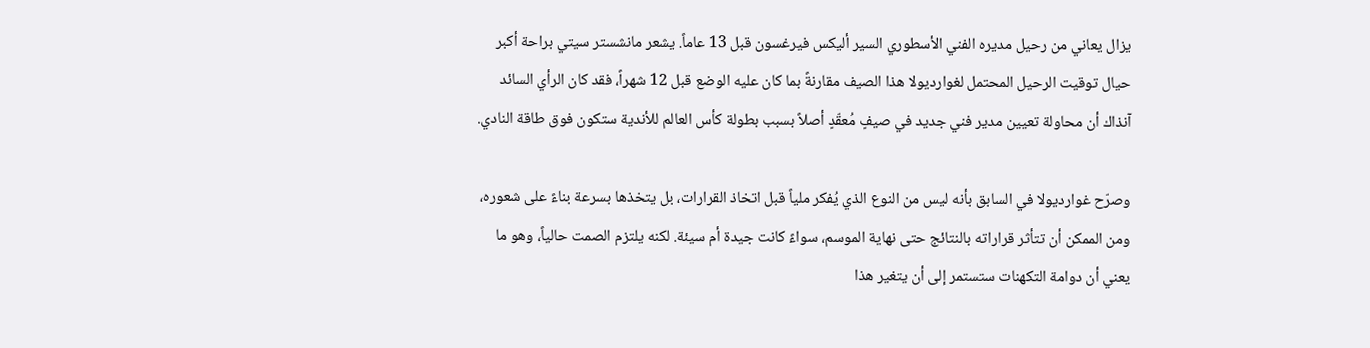يزال يعاني من رحيل مديره الفني الأسطوري السير أليكس فيرغسون قبل 13 عاماً. يشعر مانشستر سيتي براحة أكبر حيال توقيت الرحيل المحتمل لغوارديولا هذا الصيف مقارنةً بما كان عليه الوضع قبل 12 شهراً، فقد كان الرأي السائد آنذاك أن محاولة تعيين مدير فني جديد في صيفٍ مُعقّدٍ أصلاً بسبب بطولة كأس العالم للأندية ستكون فوق طاقة النادي.

وصرّح غوارديولا في السابق بأنه ليس من النوع الذي يُفكر ملياً قبل اتخاذ القرارات، بل يتخذها بسرعة بناءً على شعوره، ومن الممكن أن تتأثر قراراته بالنتائج حتى نهاية الموسم، سواءً كانت جيدة أم سيئة. لكنه يلتزم الصمت حالياً، وهو ما يعني أن دوامة التكهنات ستستمر إلى أن يتغير هذا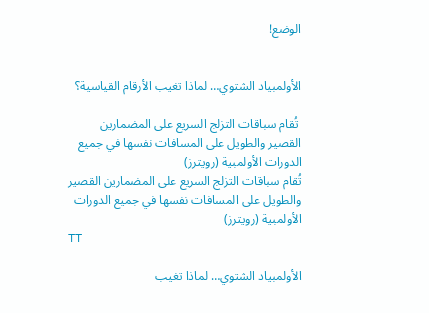الوضع!


الأولمبياد الشتوي… لماذا تغيب الأرقام القياسية؟

 تُقام سباقات التزلج السريع على المضمارين القصير والطويل على المسافات نفسها في جميع الدورات الأولمبية (رويترز)
تُقام سباقات التزلج السريع على المضمارين القصير والطويل على المسافات نفسها في جميع الدورات الأولمبية (رويترز)
TT

الأولمبياد الشتوي… لماذا تغيب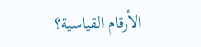الأرقام القياسية؟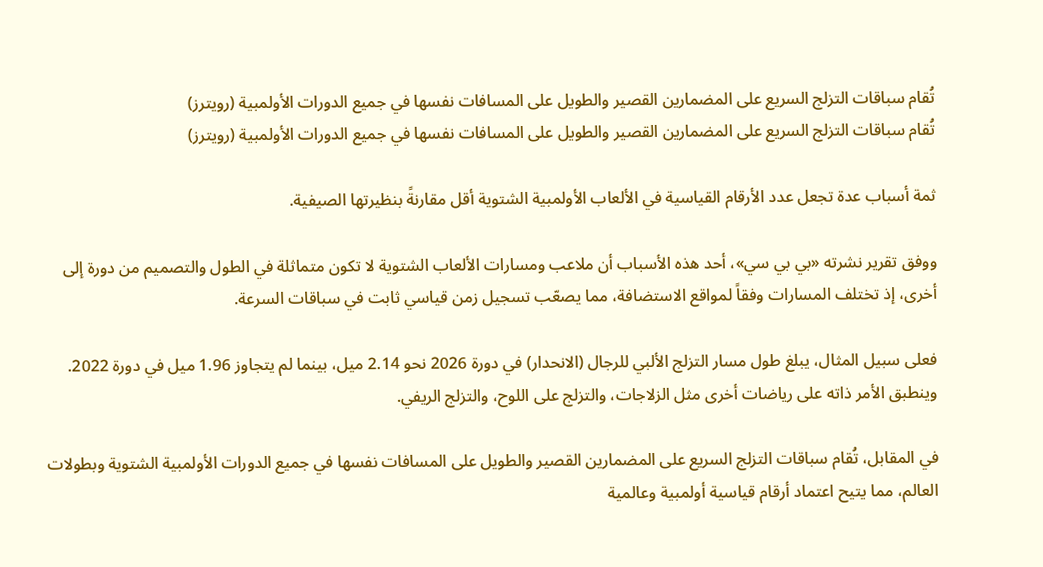تُقام سباقات التزلج السريع على المضمارين القصير والطويل على المسافات نفسها في جميع الدورات الأولمبية (رويترز)
تُقام سباقات التزلج السريع على المضمارين القصير والطويل على المسافات نفسها في جميع الدورات الأولمبية (رويترز)

ثمة أسباب عدة تجعل عدد الأرقام القياسية في الألعاب الأولمبية الشتوية أقل مقارنةً بنظيرتها الصيفية.

ووفق تقرير نشرته «بي بي سي»، أحد هذه الأسباب أن ملاعب ومسارات الألعاب الشتوية لا تكون متماثلة في الطول والتصميم من دورة إلى أخرى، إذ تختلف المسارات وفقاً لمواقع الاستضافة، مما يصعّب تسجيل زمن قياسي ثابت في سباقات السرعة.

فعلى سبيل المثال، يبلغ طول مسار التزلج الألبي للرجال (الانحدار) في دورة 2026 نحو 2.14 ميل، بينما لم يتجاوز 1.96 ميل في دورة 2022. وينطبق الأمر ذاته على رياضات أخرى مثل الزلاجات، والتزلج على اللوح، والتزلج الريفي.

في المقابل، تُقام سباقات التزلج السريع على المضمارين القصير والطويل على المسافات نفسها في جميع الدورات الأولمبية الشتوية وبطولات العالم، مما يتيح اعتماد أرقام قياسية أولمبية وعالمية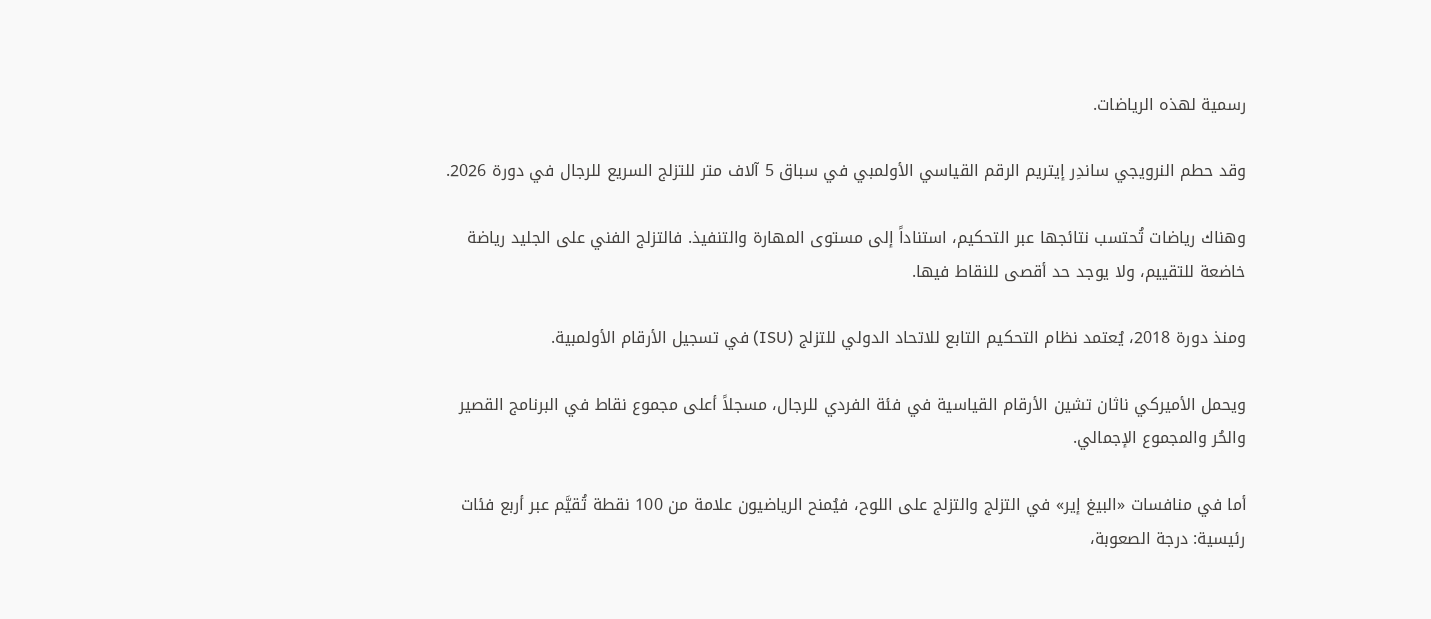رسمية لهذه الرياضات.

وقد حطم النرويجي ساندِر إيتريم الرقم القياسي الأولمبي في سباق 5 آلاف متر للتزلج السريع للرجال في دورة 2026.

وهناك رياضات تُحتسب نتائجها عبر التحكيم، استناداً إلى مستوى المهارة والتنفيذ. فالتزلج الفني على الجليد رياضة خاضعة للتقييم، ولا يوجد حد أقصى للنقاط فيها.

ومنذ دورة 2018، يُعتمد نظام التحكيم التابع للاتحاد الدولي للتزلج (ISU) في تسجيل الأرقام الأولمبية.

ويحمل الأميركي ناثان تشين الأرقام القياسية في فئة الفردي للرجال، مسجلاً أعلى مجموع نقاط في البرنامج القصير والحُر والمجموع الإجمالي.

أما في منافسات «البيغ إير» في التزلج والتزلج على اللوح، فيُمنح الرياضيون علامة من 100 نقطة تُقيَّم عبر أربع فئات رئيسية: درجة الصعوبة،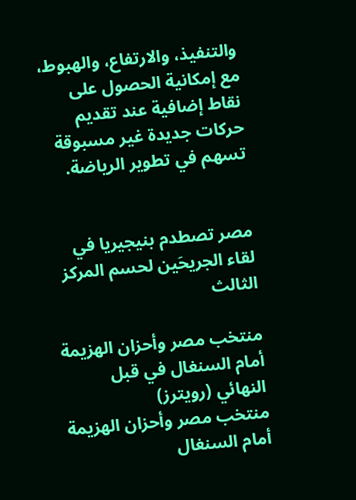والتنفيذ، والارتفاع، والهبوط، مع إمكانية الحصول على نقاط إضافية عند تقديم حركات جديدة غير مسبوقة تسهم في تطوير الرياضة.


مصر تصطدم بنيجيريا في لقاء الجريحَين لحسم المركز الثالث

منتخب مصر وأحزان الهزيمة أمام السنغال في قبل النهائي (رويترز)
منتخب مصر وأحزان الهزيمة أمام السنغال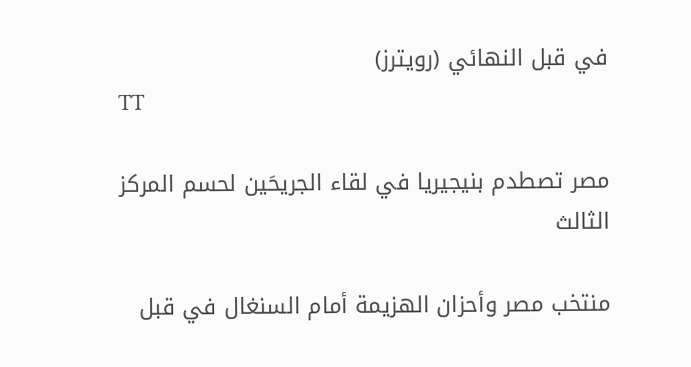في قبل النهائي (رويترز)
TT

مصر تصطدم بنيجيريا في لقاء الجريحَين لحسم المركز الثالث

منتخب مصر وأحزان الهزيمة أمام السنغال في قبل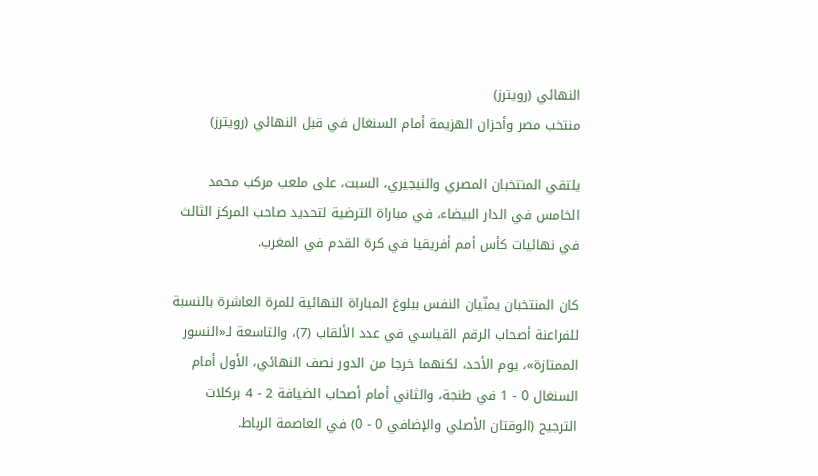النهائي (رويترز)
منتخب مصر وأحزان الهزيمة أمام السنغال في قبل النهائي (رويترز)

يلتقي المنتخبان المصري والنيجيري، السبت، على ملعب مركب محمد الخامس في الدار البيضاء، في مباراة الترضية لتحديد صاحب المركز الثالث في نهائيات كأس أمم أفريقيا في كرة القدم في المغرب.

كان المنتخبان يمنّيان النفس ببلوغ المباراة النهائية للمرة العاشرة بالنسبة للفراعنة أصحاب الرقم القياسي في عدد الألقاب (7)، والتاسعة لـ«النسور الممتازة»، يوم الأحد، لكنهما خرجا من الدور نصف النهائي، الأول أمام السنغال 0 - 1 في طنجة، والثاني أمام أصحاب الضيافة 2 - 4 بركلات الترجيح (الوقتان الأصلي والإضافي 0 - 0) في العاصمة الرباط.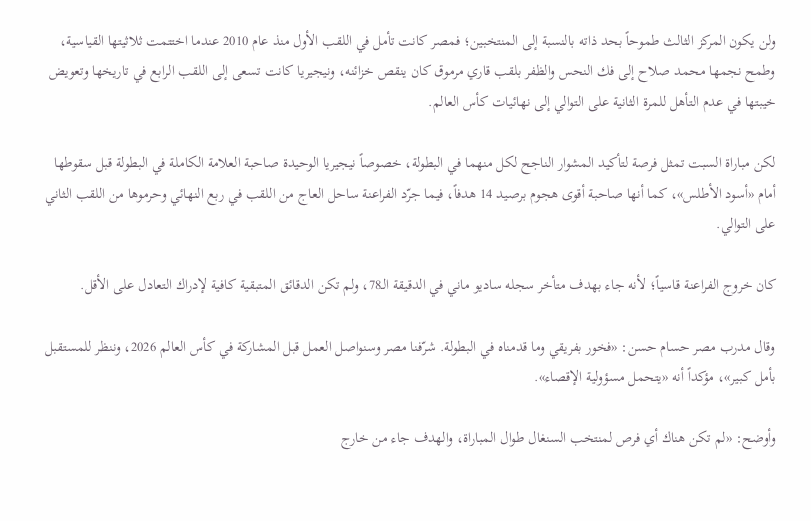ولن يكون المركز الثالث طموحاً بحد ذاته بالنسبة إلى المنتخبين؛ فمصر كانت تأمل في اللقب الأول منذ عام 2010 عندما اختتمت ثلاثيتها القياسية، وطمح نجمها محمد صلاح إلى فك النحس والظفر بلقب قاري مرموق كان ينقص خزائنه، ونيجيريا كانت تسعى إلى اللقب الرابع في تاريخها وتعويض خيبتها في عدم التأهل للمرة الثانية على التوالي إلى نهائيات كأس العالم.

لكن مباراة السبت تمثل فرصة لتأكيد المشوار الناجح لكل منهما في البطولة، خصوصاً نيجيريا الوحيدة صاحبة العلامة الكاملة في البطولة قبل سقوطها أمام «أسود الأطلس»، كما أنها صاحبة أقوى هجوم برصيد 14 هدفاً، فيما جرّد الفراعنة ساحل العاج من اللقب في ربع النهائي وحرموها من اللقب الثاني على التوالي.

كان خروج الفراعنة قاسياً؛ لأنه جاء بهدف متأخر سجله ساديو ماني في الدقيقة الـ78، ولم تكن الدقائق المتبقية كافية لإدراك التعادل على الأقل.

وقال مدرب مصر حسام حسن: «فخور بفريقي وما قدمناه في البطولة. شرّفنا مصر وسنواصل العمل قبل المشاركة في كأس العالم 2026، وننظر للمستقبل بأمل كبير»، مؤكداً أنه «يتحمل مسؤولية الإقصاء».

وأوضح: «لم تكن هناك أي فرص لمنتخب السنغال طوال المباراة، والهدف جاء من خارج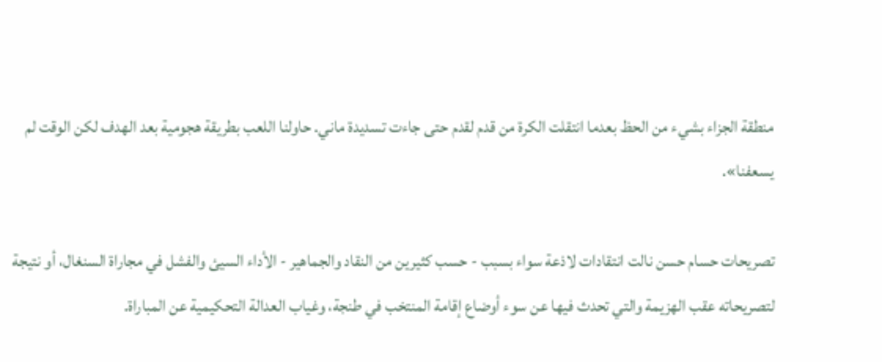منطقة الجزاء بشيء من الحظ بعدما انتقلت الكرة من قدم لقدم حتى جاءت تسديدة ماني. حاولنا اللعب بطريقة هجومية بعد الهدف لكن الوقت لم يسعفنا».

تصريحات حسام حسن نالت انتقادات لاذعة سواء بسبب - حسب كثيرين من النقاد والجماهير - الأداء السيئ والفشل في مجاراة السنغال، أو نتيجة لتصريحاته عقب الهزيمة والتي تحدث فيها عن سوء أوضاع إقامة المنتخب في طنجة، وغياب العدالة التحكيمية عن المباراة.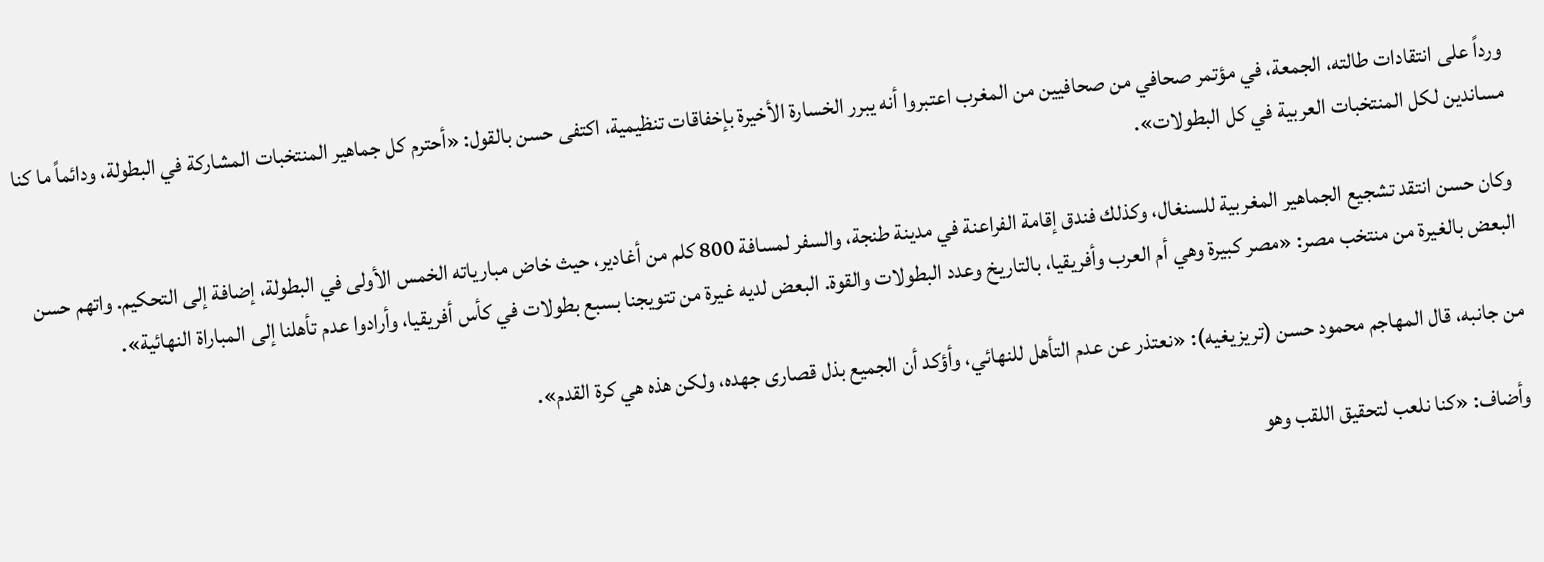ورداً على انتقادات طالته، الجمعة، في مؤتمر صحافي من صحافيين من المغرب اعتبروا أنه يبرر الخسارة الأخيرة بإخفاقات تنظيمية، اكتفى حسن بالقول: «أحترم كل جماهير المنتخبات المشاركة في البطولة، ودائماً ما كنا مساندين لكل المنتخبات العربية في كل البطولات».

وكان حسن انتقد تشجيع الجماهير المغربية للسنغال، وكذلك فندق إقامة الفراعنة في مدينة طنجة، والسفر لمسافة 800 كلم من أغادير، حيث خاض مبارياته الخمس الأولى في البطولة، إضافة إلى التحكيم. واتهم حسن البعض بالغيرة من منتخب مصر: «مصر كبيرة وهي أم العرب وأفريقيا، بالتاريخ وعدد البطولات والقوة. البعض لديه غيرة من تتويجنا بسبع بطولات في كأس أفريقيا، وأرادوا عدم تأهلنا إلى المباراة النهائية».

من جانبه، قال المهاجم محمود حسن (تريزيغيه): «نعتذر عن عدم التأهل للنهائي، وأؤكد أن الجميع بذل قصارى جهده، ولكن هذه هي كرة القدم».

وأضاف: «كنا نلعب لتحقيق اللقب وهو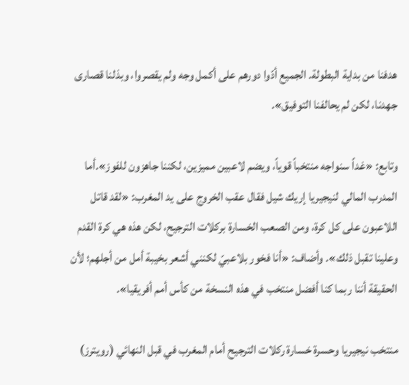هدفنا من بداية البطولة. الجميع أدّوا دورهم على أكمل وجه ولم يقصروا، وبذلنا قصارى جهدنا، لكن لم يحالفنا التوفيق».

وتابع: «غداً سنواجه منتخباً قوياً، ويضم لاعبين مميزين، لكننا جاهزون للفوز».أما المدرب المالي لنيجيريا إريك شيل فقال عقب الخروج على يد المغرب: «لقد قاتل اللاعبون على كل كرة، ومن الصعب الخسارة بركلات الترجيح، لكن هذه هي كرة القدم وعلينا تقبل ذلك». وأضاف: «أنا فخور بلاعبيّ لكنني أشعر بخيبة أمل من أجلهم؛ لأن الحقيقة أننا ربما كنا أفضل منتخب في هذه النسخة من كأس أمم أفريقيا».

منتخب نيجيريا وحسرة خسارة ركلات الترجيح أمام المغرب في قبل النهائي (رويترز)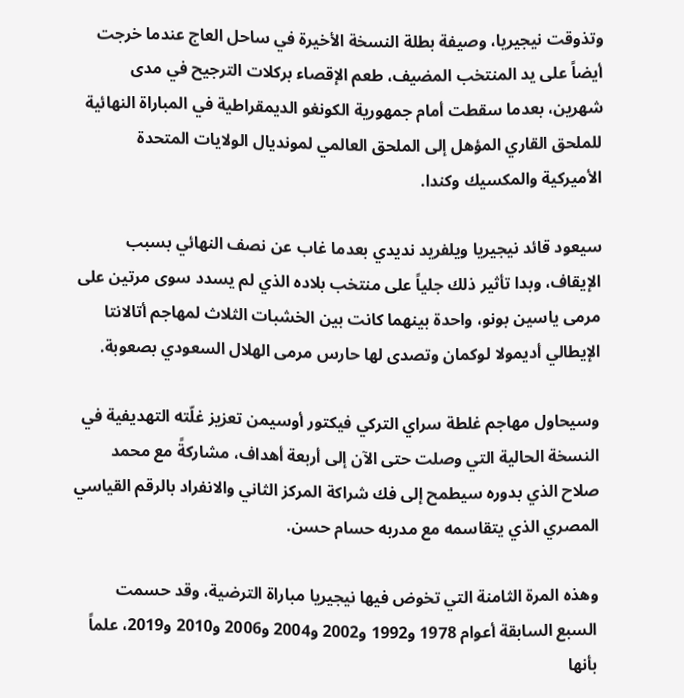وتذوقت نيجيريا، وصيفة بطلة النسخة الأخيرة في ساحل العاج عندما خرجت أيضاً على يد المنتخب المضيف، طعم الإقصاء بركلات الترجيح في مدى شهرين، بعدما سقطت أمام جمهورية الكونغو الديمقراطية في المباراة النهائية للملحق القاري المؤهل إلى الملحق العالمي لمونديال الولايات المتحدة الأميركية والمكسيك وكندا.

سيعود قائد نيجيريا ويلفريد نديدي بعدما غاب عن نصف النهائي بسبب الإيقاف، وبدا تأثير ذلك جلياً على منتخب بلاده الذي لم يسدد سوى مرتين على مرمى ياسين بونو، واحدة بينهما كانت بين الخشبات الثلاث لمهاجم أتالانتا الإيطالي أديمولا لوكمان وتصدى لها حارس مرمى الهلال السعودي بصعوبة.

وسيحاول مهاجم غلطة سراي التركي فيكتور أوسيمن تعزيز غلّته التهديفية في النسخة الحالية التي وصلت حتى الآن إلى أربعة أهداف، مشاركةً مع محمد صلاح الذي بدوره سيطمح إلى فك شراكة المركز الثاني والانفراد بالرقم القياسي المصري الذي يتقاسمه مع مدربه حسام حسن.

وهذه المرة الثامنة التي تخوض فيها نيجيريا مباراة الترضية، وقد حسمت السبع السابقة أعوام 1978 و1992 و2002 و2004 و2006 و2010 و2019، علماً بأنها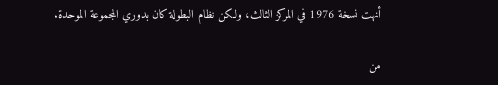أنهت نسخة 1976 في المركز الثالث، ولكن نظام البطولة كان بدوري المجموعة الموحدة.

من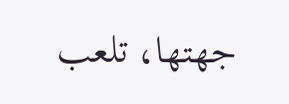جهتها، تلعب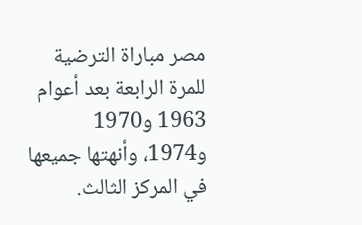مصر مباراة الترضية للمرة الرابعة بعد أعوام 1963 و1970 و1974، وأنهتها جميعها في المركز الثالث.